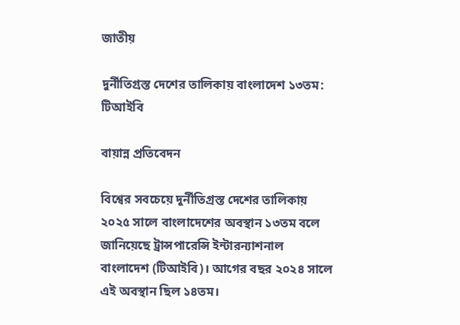জাতীয়

দুর্নীতিগ্রস্ত দেশের তালিকায় বাংলাদেশ ১৩তম: টিআইবি

বায়ান্ন প্রতিবেদন

বিশ্বের সবচেয়ে দুর্নীতিগ্রস্ত দেশের তালিকায় ২০২৫ সালে বাংলাদেশের অবস্থান ১৩তম বলে জানিয়েছে ট্রান্সপারেন্সি ইন্টারন্যাশনাল বাংলাদেশ (টিআইবি)। আগের বছর ২০২৪ সালে এই অবস্থান ছিল ১৪তম।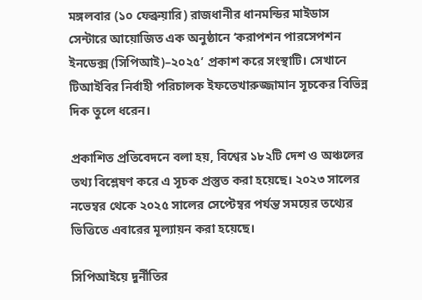মঙ্গলবার (১০ ফেব্রুয়ারি) রাজধানীর ধানমন্ডির মাইডাস সেন্টারে আয়োজিত এক অনুষ্ঠানে ‘করাপশন পারসেপশন ইনডেক্স (সিপিআই)–২০২৫’ প্রকাশ করে সংস্থাটি। সেখানে টিআইবির নির্বাহী পরিচালক ইফতেখারুজ্জামান সূচকের বিভিন্ন দিক তুলে ধরেন।

প্রকাশিত প্রতিবেদনে বলা হয়, বিশ্বের ১৮২টি দেশ ও অঞ্চলের তথ্য বিশ্লেষণ করে এ সূচক প্রস্তুত করা হয়েছে। ২০২৩ সালের নভেম্বর থেকে ২০২৫ সালের সেপ্টেম্বর পর্যন্ত সময়ের তথ্যের ভিত্তিতে এবারের মূল্যায়ন করা হয়েছে।

সিপিআইয়ে দুর্নীতির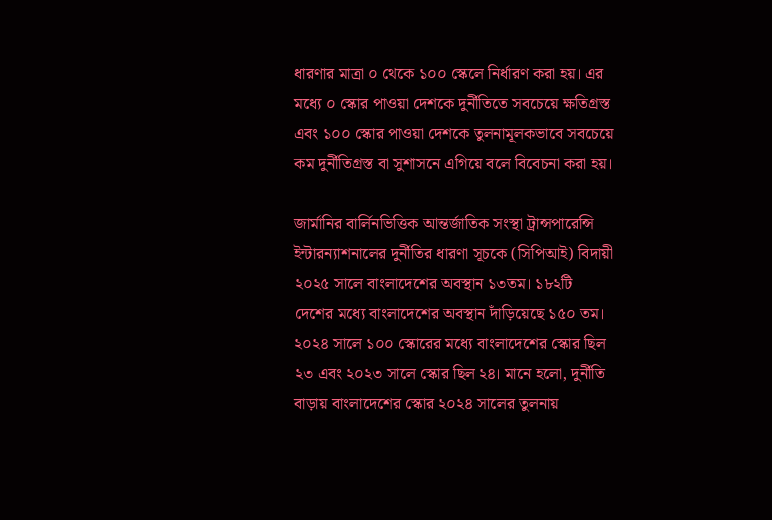ধারণার মাত্রা ০ থেকে ১০০ স্কেলে নির্ধারণ করা হয়। এর মধ্যে ০ স্কোর পাওয়া দেশকে দুর্নীতিতে সবচেয়ে ক্ষতিগ্রস্ত এবং ১০০ স্কোর পাওয়া দেশকে তুলনামূলকভাবে সবচেয়ে কম দুর্নীতিগ্রস্ত বা সুশাসনে এগিয়ে বলে বিবেচনা করা হয়।

জার্মানির বার্লিনভিত্তিক আন্তর্জাতিক সংস্থা ট্রান্সপারেন্সি ইন্টারন্যাশনালের দুর্নীতির ধারণা সূচকে (সিপিআই) বিদায়ী ২০২৫ সালে বাংলাদেশের অবস্থান ১৩তম। ১৮২টি দেশের মধ্যে বাংলাদেশের অবস্থান দাঁড়িয়েছে ১৫০ তম। ২০২৪ সালে ১০০ স্কোরের মধ্যে বাংলাদেশের স্কোর ছিল ২৩ এবং ২০২৩ সালে স্কোর ছিল ২৪। মানে হলো, দুর্নীতি বাড়ায় বাংলাদেশের স্কোর ২০২৪ সালের তুলনায়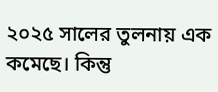২০২৫ সালের তুলনায় এক কমেছে। কিন্তু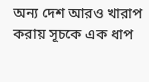অন্য দেশ আরও খারাপ করায় সূচকে এক ধাপ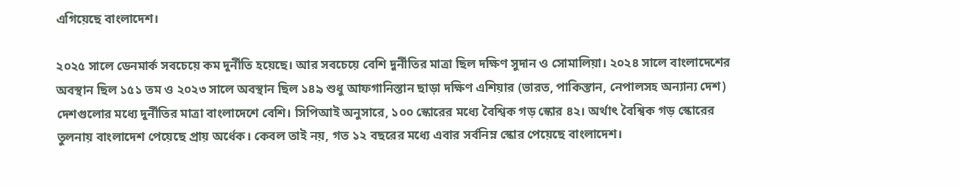এগিয়েছে বাংলাদেশ।

২০২৫ সালে ডেনমার্ক সবচেয়ে কম দুর্নীতি হয়েছে। আর সবচেয়ে বেশি দুর্নীতির মাত্রা ছিল দক্ষিণ সুদান ও সোমালিয়া। ২০২৪ সালে বাংলাদেশের অবস্থান ছিল ১৫১ তম ও ২০২৩ সালে অবস্থান ছিল ১৪৯ শুধু আফগানিস্তান ছাড়া দক্ষিণ এশিয়ার (ভারত, পাকিস্তান, নেপালসহ অন্যান্য দেশ) দেশগুলোর মধ্যে দুর্নীতির মাত্রা বাংলাদেশে বেশি। সিপিআই অনুসারে, ১০০ স্কোরের মধ্যে বৈশ্বিক গড় স্কোর ৪২। অর্থাৎ বৈশ্বিক গড় স্কোরের তুলনায় বাংলাদেশ পেয়েছে প্রায় অর্ধেক। কেবল তাই নয়, গত ১২ বছরের মধ্যে এবার সর্বনিম্ন স্কোর পেয়েছে বাংলাদেশ।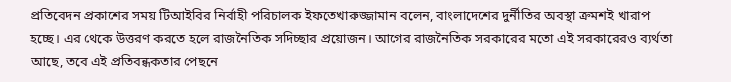প্রতিবেদন প্রকাশের সময় টিআইবির নির্বাহী পরিচালক ইফতেখারুজ্জামান বলেন, বাংলাদেশের দুর্নীতির অবস্থা ক্রমশই খারাপ হচ্ছে। এর থেকে উত্তরণ করতে হলে রাজনৈতিক সদিচ্ছার প্রয়োজন। আগের রাজনৈতিক সরকারের মতো এই সরকারেরও ব্যর্থতা আছে, তবে এই প্রতিবন্ধকতার পেছনে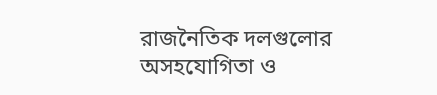রাজনৈতিক দলগুলোর অসহযোগিতা ও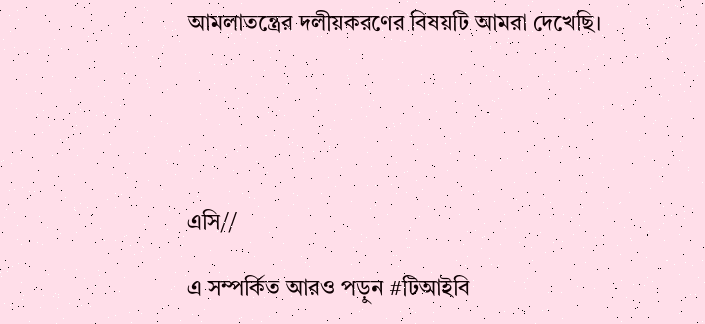আমলাতন্ত্রের দলীয়করণের বিষয়টি আমরা দেখেছি।





এসি//

এ সম্পর্কিত আরও পড়ুন #টিআইবি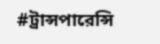#ট্রান্সপারেন্সি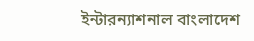ইন্টারন্যাশনাল বাংলাদেশ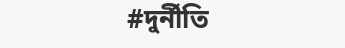#দুর্নীতি